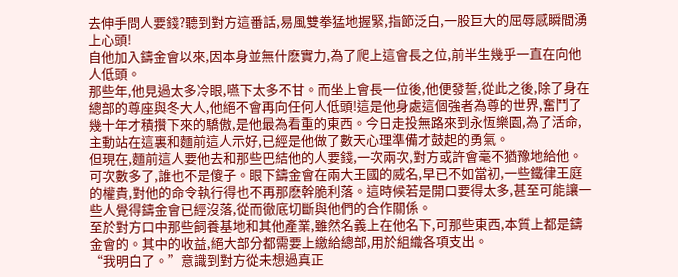去伸手問人要錢?聽到對方這番話,易風雙拳猛地握緊,指節泛白,一股巨大的屈辱感瞬間湧上心頭!
自他加入鑄金會以來,因本身並無什麽實力,為了爬上這會長之位,前半生幾乎一直在向他人低頭。
那些年,他見過太多冷眼,嚥下太多不甘。而坐上會長一位後,他便發誓,從此之後,除了身在總部的尊座與冬大人,他絕不會再向任何人低頭!這是他身處這個強者為尊的世界,奮鬥了幾十年才積攢下來的驕傲,是他最為看重的東西。今日走投無路來到永恆樂園,為了活命,主動站在這裏和麵前這人示好,已經是他做了數天心理準備才鼓起的勇氣。
但現在,麵前這人要他去和那些巴結他的人要錢,一次兩次,對方或許會毫不猶豫地給他。可次數多了,誰也不是傻子。眼下鑄金會在兩大王國的威名,早已不如當初,一些鐵律王庭的權貴,對他的命令執行得也不再那麽幹脆利落。這時候若是開口要得太多,甚至可能讓一些人覺得鑄金會已經沒落,從而徹底切斷與他們的合作關係。
至於對方口中那些飼養基地和其他產業,雖然名義上在他名下,可那些東西,本質上都是鑄金會的。其中的收益,絕大部分都需要上繳給總部,用於組織各項支出。
“我明白了。”意識到對方從未想過真正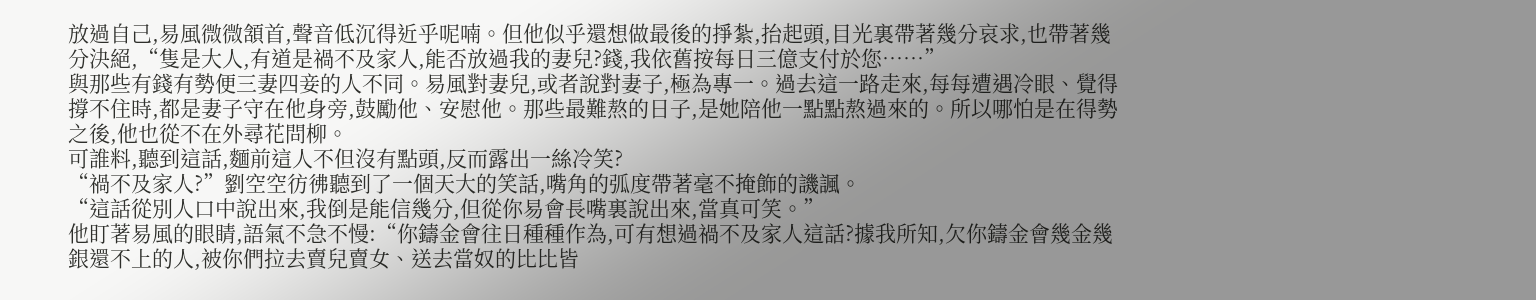放過自己,易風微微頷首,聲音低沉得近乎呢喃。但他似乎還想做最後的掙紮,抬起頭,目光裏帶著幾分哀求,也帶著幾分決絕,“隻是大人,有道是禍不及家人,能否放過我的妻兒?錢,我依舊按每日三億支付於您……”
與那些有錢有勢便三妻四妾的人不同。易風對妻兒,或者說對妻子,極為專一。過去這一路走來,每每遭遇冷眼、覺得撐不住時,都是妻子守在他身旁,鼓勵他、安慰他。那些最難熬的日子,是她陪他一點點熬過來的。所以哪怕是在得勢之後,他也從不在外尋花問柳。
可誰料,聽到這話,麵前這人不但沒有點頭,反而露出一絲冷笑?
“禍不及家人?”劉空空彷彿聽到了一個天大的笑話,嘴角的弧度帶著毫不掩飾的譏諷。
“這話從別人口中說出來,我倒是能信幾分,但從你易會長嘴裏說出來,當真可笑。”
他盯著易風的眼睛,語氣不急不慢:“你鑄金會往日種種作為,可有想過禍不及家人這話?據我所知,欠你鑄金會幾金幾銀還不上的人,被你們拉去賣兒賣女、送去當奴的比比皆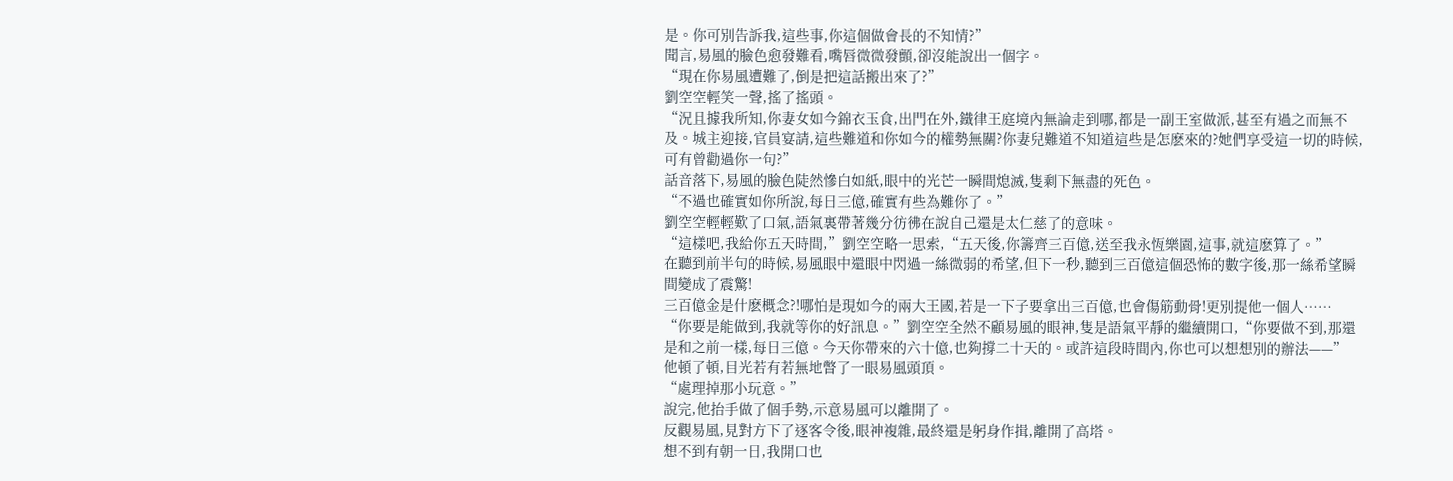是。你可別告訴我,這些事,你這個做會長的不知情?”
聞言,易風的臉色愈發難看,嘴唇微微發顫,卻沒能說出一個字。
“現在你易風遭難了,倒是把這話搬出來了?”
劉空空輕笑一聲,搖了搖頭。
“況且據我所知,你妻女如今錦衣玉食,出門在外,鐵律王庭境內無論走到哪,都是一副王室做派,甚至有過之而無不及。城主迎接,官員宴請,這些難道和你如今的權勢無關?你妻兒難道不知道這些是怎麽來的?她們享受這一切的時候,可有曾勸過你一句?”
話音落下,易風的臉色陡然慘白如紙,眼中的光芒一瞬間熄滅,隻剩下無盡的死色。
“不過也確實如你所說,每日三億,確實有些為難你了。”
劉空空輕輕歎了口氣,語氣裏帶著幾分彷彿在說自己還是太仁慈了的意味。
“這樣吧,我給你五天時間,”劉空空略一思索,“五天後,你籌齊三百億,送至我永恆樂園,這事,就這麽算了。”
在聽到前半句的時候,易風眼中還眼中閃過一絲微弱的希望,但下一秒,聽到三百億這個恐怖的數字後,那一絲希望瞬間變成了震驚!
三百億金是什麽概念?!哪怕是現如今的兩大王國,若是一下子要拿出三百億,也會傷筋動骨!更別提他一個人……
“你要是能做到,我就等你的好訊息。”劉空空全然不顧易風的眼神,隻是語氣平靜的繼續開口,“你要做不到,那還是和之前一樣,每日三億。今天你帶來的六十億,也夠撐二十天的。或許這段時間內,你也可以想想別的辦法——”
他頓了頓,目光若有若無地瞥了一眼易風頭頂。
“處理掉那小玩意。”
說完,他抬手做了個手勢,示意易風可以離開了。
反觀易風,見對方下了逐客令後,眼神複雜,最終還是躬身作揖,離開了高塔。
想不到有朝一日,我開口也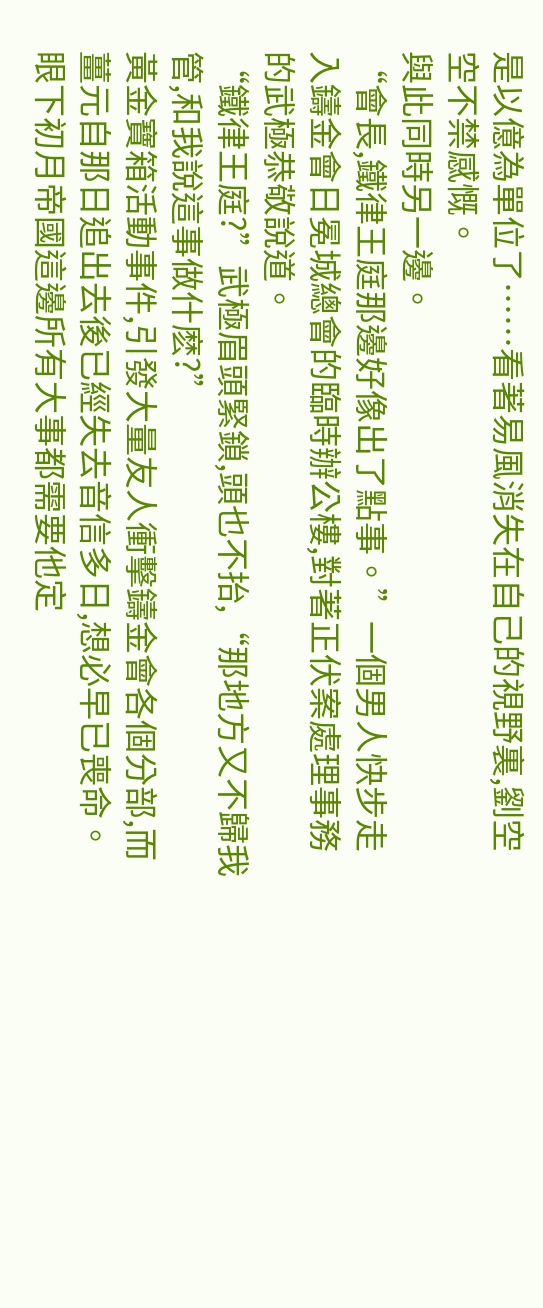是以億為單位了……看著易風消失在自己的視野裏,劉空空不禁感慨。
與此同時另一邊。
“會長,鐵律王庭那邊好像出了點事。”一個男人快步走入鑄金會日冕城總會的臨時辦公樓,對著正伏案處理事務的武極恭敬說道。
“鐵律王庭?”武極眉頭緊鎖,頭也不抬,“那地方又不歸我管,和我說這事做什麽?”
黃金寶箱活動事件,引發大量友人衝擊鑄金會各個分部,而薑元自那日追出去後已經失去音信多日,想必早已喪命。眼下初月帝國這邊所有大事都需要他定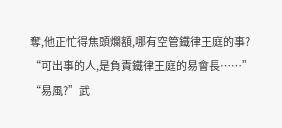奪,他正忙得焦頭爛額,哪有空管鐵律王庭的事?
“可出事的人,是負責鐵律王庭的易會長……”
“易風?”武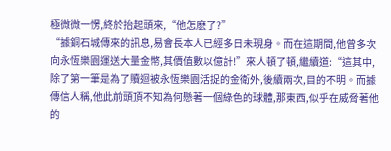極微微一愣,終於抬起頭來,“他怎麽了?”
“據銅石城傳來的訊息,易會長本人已經多日未現身。而在這期間,他曾多次向永恆樂園運送大量金幣,其價值數以億計!”來人頓了頓,繼續道:“這其中,除了第一筆是為了贖迴被永恆樂園活捉的金衛外,後續兩次,目的不明。而據傳信人稱,他此前頭頂不知為何懸著一個綠色的球體,那東西,似乎在威脅著他的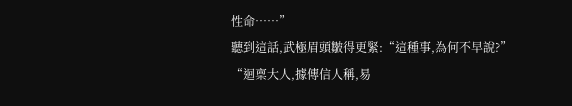性命……”
聽到這話,武極眉頭皺得更緊:“這種事,為何不早說?”
“迴稟大人,據傳信人稱,易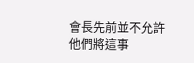會長先前並不允許他們將這事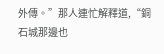外傳。”那人連忙解釋道,“銅石城那邊也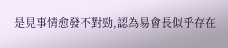是見事情愈發不對勁,認為易會長似乎存在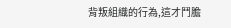背叛組織的行為,這才鬥膽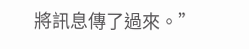將訊息傳了過來。”